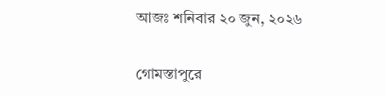আজঃ শনিবার ২০ জুন, ২০২৬

গোমস্তাপুরে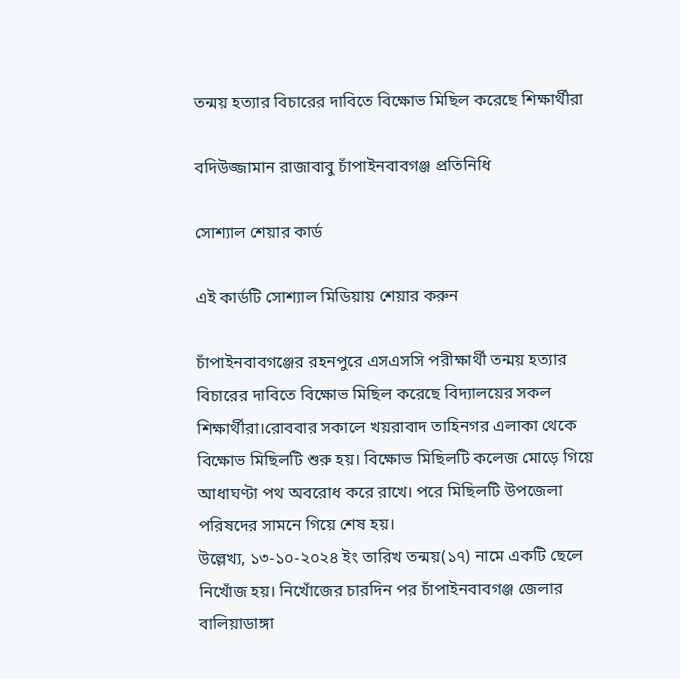তন্ময় হত্যার বিচারের দাবিতে বিক্ষোভ মিছিল করেছে শিক্ষার্থীরা

বদিউজ্জামান রাজাবাবু চাঁপাইনবাবগঞ্জ প্রতিনিধি

সোশ্যাল শেয়ার কার্ড

এই কার্ডটি সোশ্যাল মিডিয়ায় শেয়ার করুন

চাঁপাইনবাবগঞ্জের রহনপুরে এসএসসি পরীক্ষার্থী তন্ময় হত্যার বিচারের দাবিতে বিক্ষোভ মিছিল করেছে বিদ্যালয়ের সকল শিক্ষার্থীরা।রোববার সকালে খয়রাবাদ তাহিনগর এলাকা থেকে বিক্ষোভ মিছিলটি শুরু হয়। বিক্ষোভ মিছিলটি কলেজ মোড়ে গিয়ে আধাঘণ্টা পথ অবরোধ করে রাখে। পরে মিছিলটি উপজেলা পরিষদের সামনে গিয়ে শেষ হয়।
উল্লেখ্য, ১৩-১০-২০২৪ ইং তারিখ তন্ময়(১৭) নামে একটি ছেলে নিখোঁজ হয়। নিখোঁজের চারদিন পর চাঁপাইনবাবগঞ্জ জেলার বালিয়াডাঙ্গা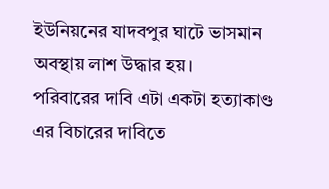ইউনিয়নের যাদবপুর ঘাটে ভাসমান অবস্থায় লাশ উদ্ধার হয়।
পরিবারের দাবি এটা একটা হত্যাকাণ্ড এর বিচারের দাবিতে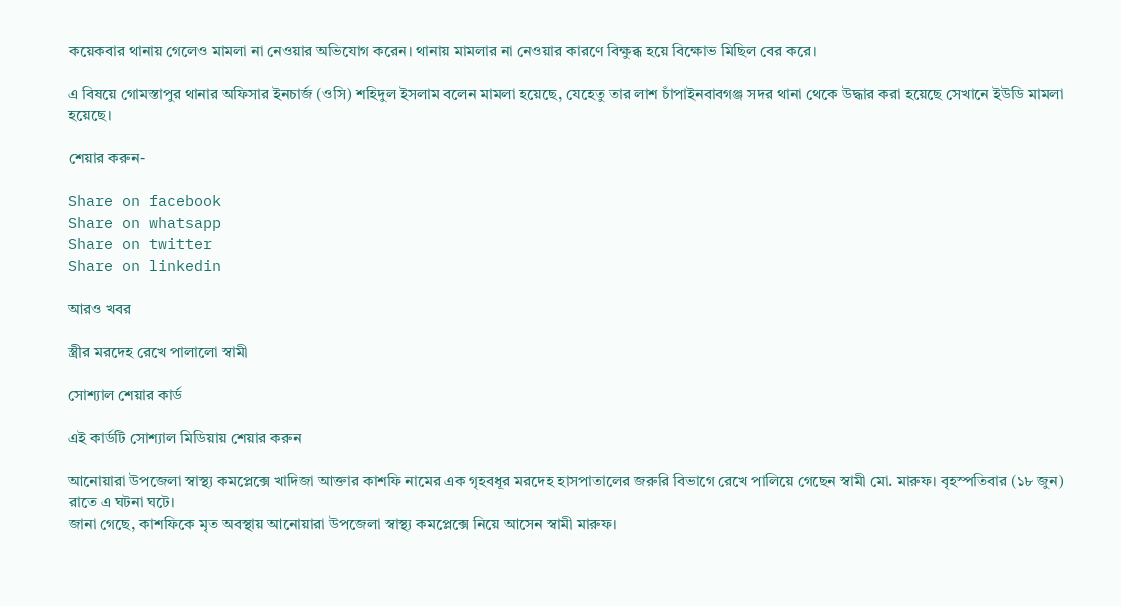কয়েকবার থানায় গেলেও মামলা না নেওয়ার অভিযোগ করেন। থানায় মামলার না নেওয়ার কারণে বিক্ষুব্ধ হয়ে বিক্ষোভ মিছিল বের করে।

এ বিষয়ে গোমস্তাপুর থানার অফিসার ইনচার্জ (ওসি) শহিদুল ইসলাম বলেন মামলা হয়েছে, যেহেতু তার লাশ চাঁপাইনবাবগঞ্জ সদর থানা থেকে উদ্ধার করা হয়েছে সেখানে ইউডি মামলা হয়েছে।

শেয়ার করুন-

Share on facebook
Share on whatsapp
Share on twitter
Share on linkedin

আরও খবর

স্ত্রীর মরদেহ রেখে পালালো স্বামী

সোশ্যাল শেয়ার কার্ড

এই কার্ডটি সোশ্যাল মিডিয়ায় শেয়ার করুন

আনোয়ারা উপজেলা স্বাস্থ্য কমপ্লেক্সে খাদিজা আক্তার কাশফি নামের এক গৃহবধূর মরদেহ হাসপাতালের জরুরি বিভাগে রেখে পালিয়ে গেছেন স্বামী মো. মারুফ। বৃহস্পতিবার (১৮ জুন) রাতে এ ঘটনা ঘটে।
জানা গেছে, কাশফিকে মৃত অবস্থায় আনোয়ারা উপজেলা স্বাস্থ্য কমপ্লেক্সে নিয়ে আসেন স্বামী মারুফ।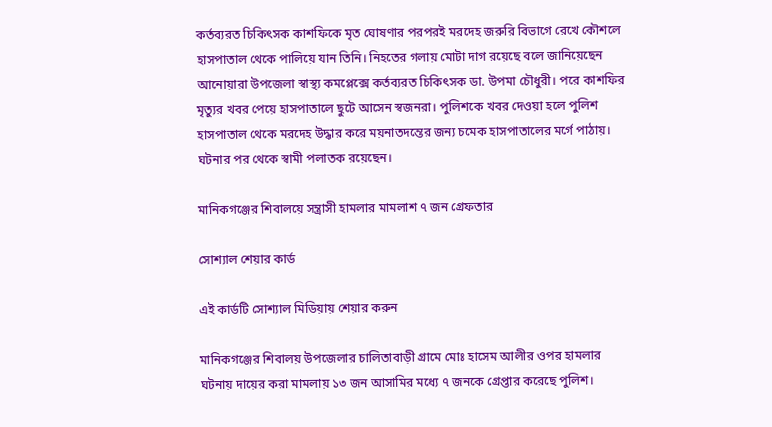কর্তব্যরত চিকিৎসক কাশফিকে মৃত ঘোষণার পরপরই মরদেহ জরুরি বিভাগে রেখে কৌশলে হাসপাতাল থেকে পালিয়ে যান তিনি। নিহতের গলায় মোটা দাগ রয়েছে বলে জানিয়েছেন আনোয়ারা উপজেলা স্বাস্থ্য কমপ্লেক্সে কর্তব্যরত চিকিৎসক ডা. উপমা চৌধুরী। পরে কাশফির মৃত্যুর খবর পেয়ে হাসপাতালে ছুটে আসেন স্বজনরা। পুলিশকে খবর দেওয়া হলে পুলিশ হাসপাতাল থেকে মরদেহ উদ্ধার করে ময়নাতদন্তের জন্য চমেক হাসপাতালের মর্গে পাঠায়। ঘটনার পর থেকে স্বামী পলাতক রয়েছেন।

মানিকগঞ্জের শিবালয়ে সন্ত্রাসী হামলার মামলাশ ৭ জন গ্রেফতার

সোশ্যাল শেয়ার কার্ড

এই কার্ডটি সোশ্যাল মিডিয়ায় শেয়ার করুন

মানিকগঞ্জের শিবালয় উপজেলার চালিতাবাড়ী গ্রামে মোঃ হাসেম আলীর ওপর হামলার ঘটনায় দায়ের করা মামলায় ১৩ জন আসামির মধ্যে ৭ জনকে গ্রেপ্তার করেছে পুলিশ।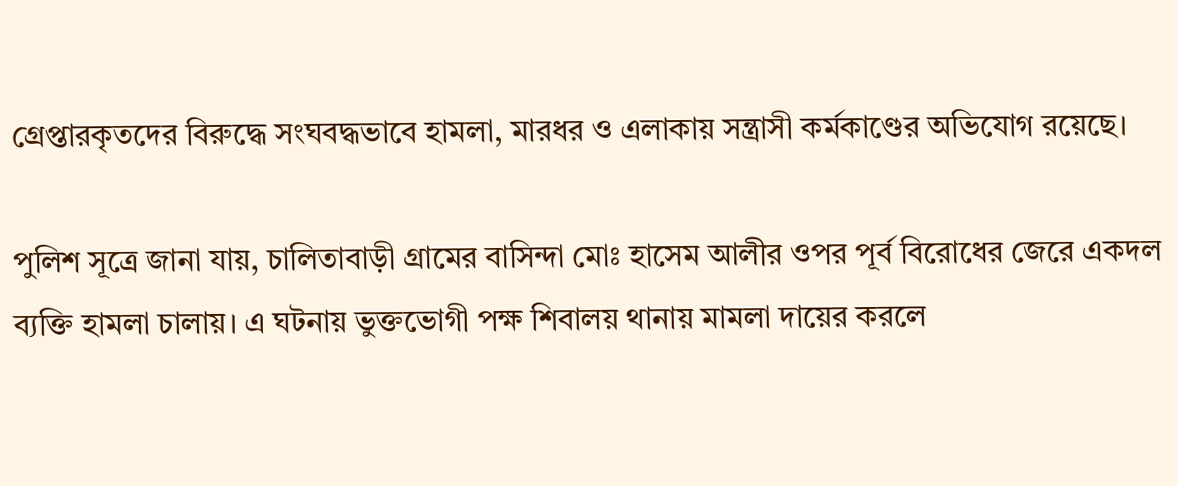গ্রেপ্তারকৃতদের বিরুদ্ধে সংঘবদ্ধভাবে হামলা, মারধর ও এলাকায় সন্ত্রাসী কর্মকাণ্ডের অভিযোগ রয়েছে।

পুলিশ সূত্রে জানা যায়, চালিতাবাড়ী গ্রামের বাসিন্দা মোঃ হাসেম আলীর ওপর পূর্ব বিরোধের জেরে একদল ব্যক্তি হামলা চালায়। এ ঘটনায় ভুক্তভোগী পক্ষ শিবালয় থানায় মামলা দায়ের করলে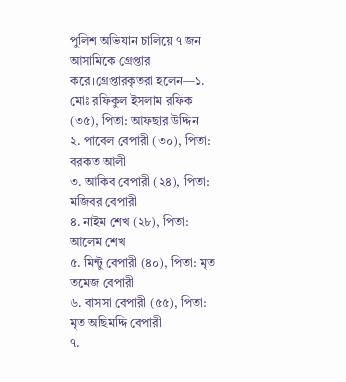পুলিশ অভিযান চালিয়ে ৭ জন আসামিকে গ্রেপ্তার করে।গ্রেপ্তারকৃতরা হলেন—১. মোঃ রফিকুল ইসলাম রফিক (৩৫), পিতা: আফছার উদ্দিন
২. পাবেল বেপারী (৩০), পিতা: বরকত আলী
৩. আকিব বেপারী (২৪), পিতা: মজিবর বেপারী
৪. নাইম শেখ (২৮), পিতা: আলেম শেখ
৫. মিন্টু বেপারী (৪০), পিতা: মৃত তমেজ বেপারী
৬. বাসসা বেপারী (৫৫), পিতা: মৃত অছিমদ্দি বেপারী
৭.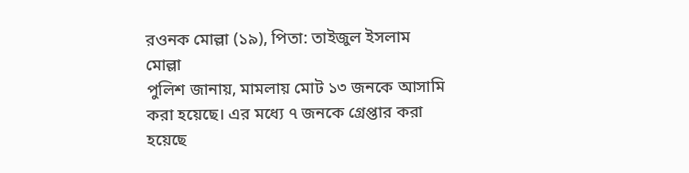রওনক মোল্লা (১৯), পিতা: তাইজুল ইসলাম মোল্লা
পুলিশ জানায়, মামলায় মোট ১৩ জনকে আসামি করা হয়েছে। এর মধ্যে ৭ জনকে গ্রেপ্তার করা হয়েছে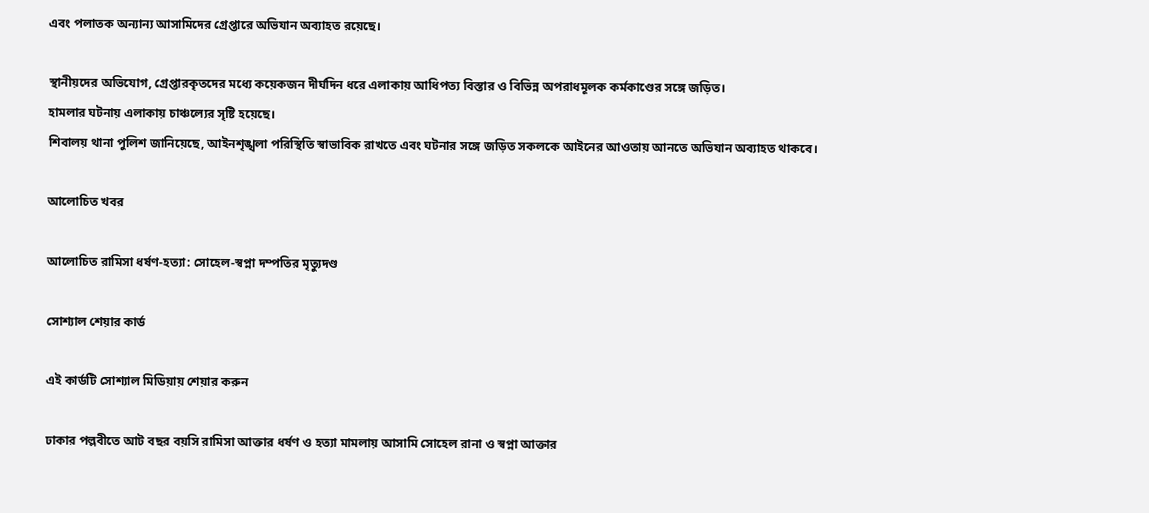এবং পলাতক অন্যান্য আসামিদের গ্রেপ্তারে অভিযান অব্যাহত রয়েছে।

স্থানীয়দের অভিযোগ, গ্রেপ্তারকৃতদের মধ্যে কয়েকজন দীর্ঘদিন ধরে এলাকায় আধিপত্য বিস্তার ও বিভিন্ন অপরাধমূলক কর্মকাণ্ডের সঙ্গে জড়িত।
হামলার ঘটনায় এলাকায় চাঞ্চল্যের সৃষ্টি হয়েছে।
শিবালয় থানা পুলিশ জানিয়েছে, আইনশৃঙ্খলা পরিস্থিতি স্বাভাবিক রাখতে এবং ঘটনার সঙ্গে জড়িত সকলকে আইনের আওতায় আনতে অভিযান অব্যাহত থাকবে।

আলোচিত খবর

আলোচিত রামিসা ধর্ষণ-হত্যা: সোহেল-স্বপ্না দম্পতির মৃত্যুদণ্ড

সোশ্যাল শেয়ার কার্ড

এই কার্ডটি সোশ্যাল মিডিয়ায় শেয়ার করুন

ঢাকার পল্লবীতে আট বছর বয়সি রামিসা আক্তার ধর্ষণ ও হত্যা মামলায় আসামি সোহেল রানা ও স্বপ্না আক্তার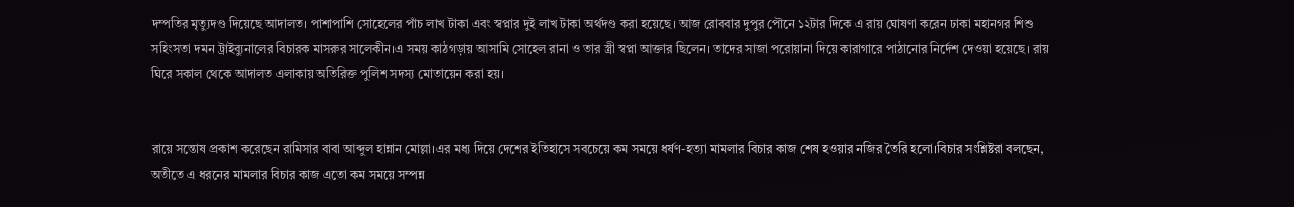দম্পতির মৃত্যুদণ্ড দিয়েছে আদালত। পাশাপাশি সোহেলের পাঁচ লাখ টাকা এবং স্বপ্নার দুই লাখ টাকা অর্থদণ্ড করা হয়েছে। আজ রোববার দুপুর পৌনে ১২টার দিকে এ রায় ঘোষণা করেন ঢাকা মহানগর শিশু সহিংসতা দমন ট্রাইব্যুনালের বিচারক মাসরুর সালেকীন।এ সময় কাঠগড়ায় আসামি সোহেল রানা ও তার স্ত্রী স্বপ্না আক্তার ছিলেন। তাদের সাজা পরোয়ানা দিয়ে কারাগারে পাঠানোর নির্দেশ দেওয়া হয়েছে। রায় ঘিরে সকাল থেকে আদালত এলাকায় অতিরিক্ত পুলিশ সদস্য মোতায়েন করা হয়।


রায়ে সন্তোষ প্রকাশ করেছেন রামিসার বাবা আব্দুল হান্নান মোল্লা।এর মধ্য দিয়ে দেশের ইতিহাসে সবচেয়ে কম সময়ে ধর্ষণ-হত্যা মামলার বিচার কাজ শেষ হওয়ার নজির তৈরি হলো।বিচার সংশ্লিষ্টরা বলছেন, অতীতে এ ধরনের মামলার বিচার কাজ এতো কম সময়ে সম্পন্ন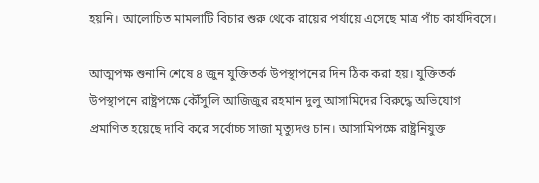হয়নি। আলোচিত মামলাটি বিচার শুরু থেকে রায়ের পর্যায়ে এসেছে মাত্র পাঁচ কার্যদিবসে।

আত্মপক্ষ শুনানি শেষে ৪ জুন যুক্তিতর্ক উপস্থাপনের দিন ঠিক করা হয়। যুক্তিতর্ক উপস্থাপনে রাষ্ট্রপক্ষে কৌঁসুলি আজিজুর রহমান দুলু আসামিদের বিরুদ্ধে অভিযোগ প্রমাণিত হয়েছে দাবি করে সর্বোচ্চ সাজা মৃত্যুদণ্ড চান। আসামিপক্ষে রাষ্ট্রনিযুক্ত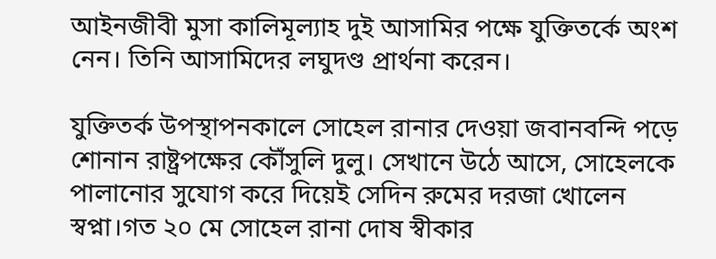আইনজীবী মুসা কালিমূল্যাহ দুই আসামির পক্ষে যুক্তিতর্কে অংশ নেন। তিনি আসামিদের লঘুদণ্ড প্রার্থনা করেন।

যুক্তিতর্ক উপস্থাপনকালে সোহেল রানার দেওয়া জবানবন্দি পড়ে শোনান রাষ্ট্রপক্ষের কৌঁসুলি দুলু। সেখানে উঠে আসে, সোহেলকে পালানোর সুযোগ করে দিয়েই সেদিন রুমের দরজা খোলেন স্বপ্না।গত ২০ মে সোহেল রানা দোষ স্বীকার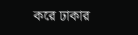করে ঢাকার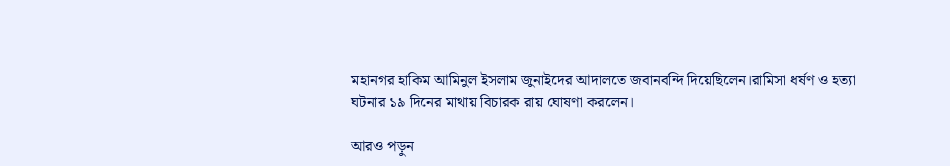মহানগর হাকিম আমিনুল ইসলাম জুনাইদের আদালতে জবানবন্দি দিয়েছিলেন।রামিসা ধর্ষণ ও হত্যা ঘটনার ১৯ দিনের মাথায় বিচারক রায় ঘোষণা করলেন।

আরও পড়ুন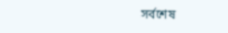সর্বশেষ